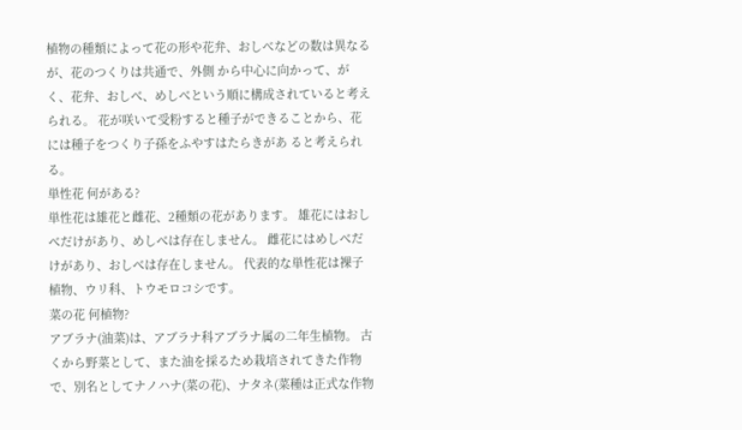植物の種類によって花の形や花弁、おしべなどの数は異なるが、花のつくりは共通で、外側 から中心に向かって、がく、花弁、おしべ、めしべという順に構成されていると考えられる。 花が咲いて受粉すると種子ができることから、花には種子をつくり子孫をふやすはたらきがあ ると考えられる。
単性花 何がある?
単性花は雄花と雌花、2種類の花があります。 雄花にはおしべだけがあり、めしべは存在しません。 雌花にはめしべだけがあり、おしべは存在しません。 代表的な単性花は裸子植物、ウリ科、トウモロコシです。
菜の花 何植物?
アブラナ(油菜)は、アブラナ科アブラナ属の二年生植物。 古くから野菜として、また油を採るため栽培されてきた作物で、別名としてナノハナ(菜の花)、ナタネ(菜種は正式な作物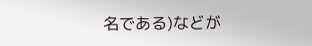名である)などが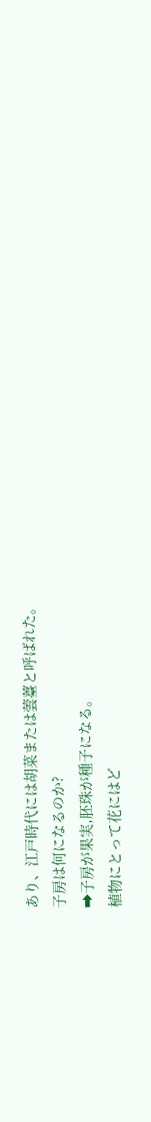あり、江戸時代には胡菜または蕓薹と呼ばれた。
子房は何になるのか?
➡子房が果実,胚珠が種子になる。
植物にとって花にはど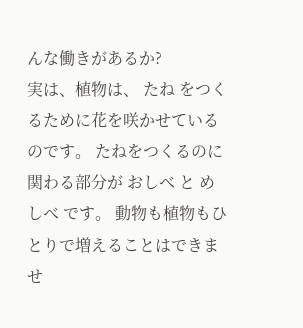んな働きがあるか?
実は、植物は、 たね をつくるために花を咲かせているのです。 たねをつくるのに関わる部分が おしべ と めしべ です。 動物も植物もひとりで増えることはできませ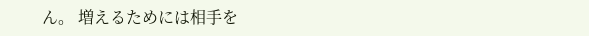ん。 増えるためには相手を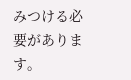みつける必要があります。